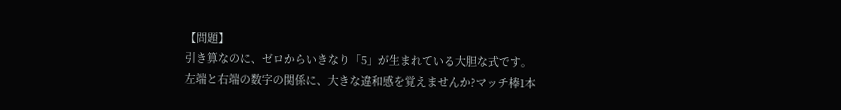【問題】
引き算なのに、ゼロからいきなり「5」が生まれている大胆な式です。左端と右端の数字の関係に、大きな違和感を覚えませんか?マッチ棒1本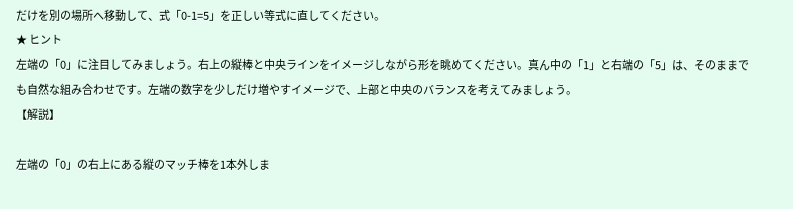だけを別の場所へ移動して、式「0-1=5」を正しい等式に直してください。
★ ヒント
左端の「0」に注目してみましょう。右上の縦棒と中央ラインをイメージしながら形を眺めてください。真ん中の「1」と右端の「5」は、そのままでも自然な組み合わせです。左端の数字を少しだけ増やすイメージで、上部と中央のバランスを考えてみましょう。
【解説】

左端の「0」の右上にある縦のマッチ棒を1本外しま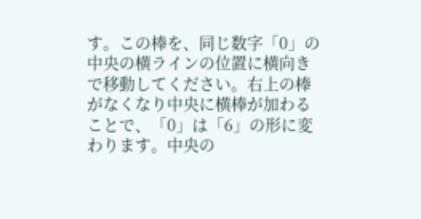す。この棒を、同じ数字「0」の中央の横ラインの位置に横向きで移動してください。右上の棒がなくなり中央に横棒が加わることで、「0」は「6」の形に変わります。中央の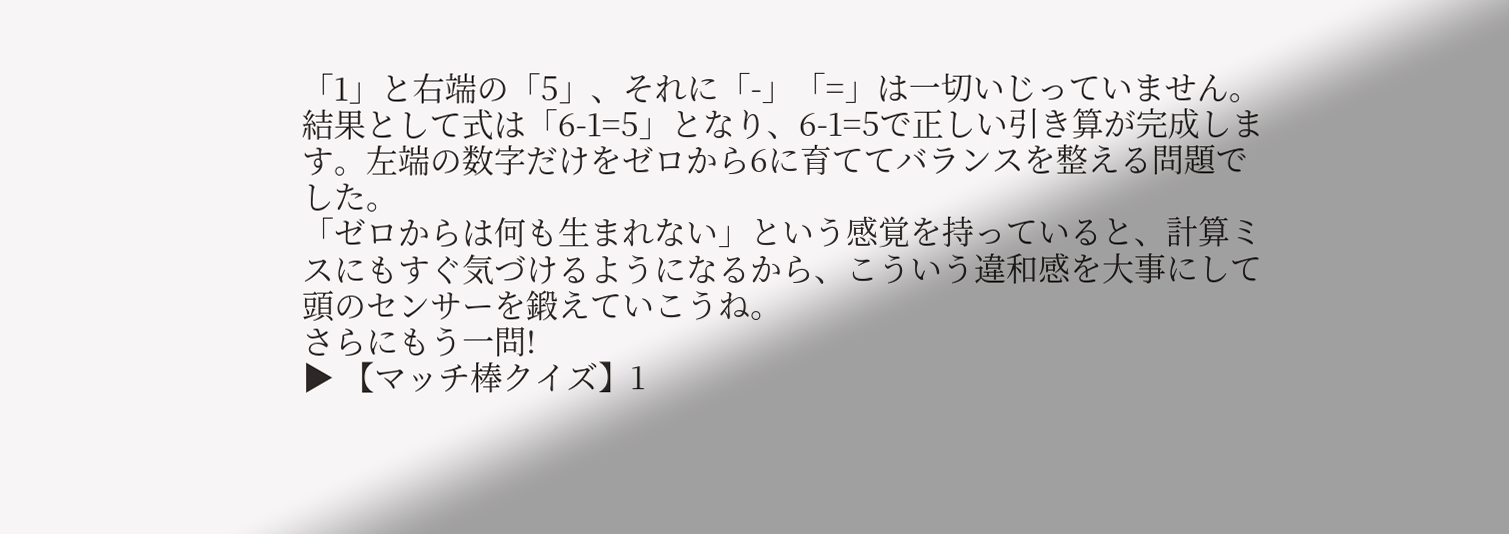「1」と右端の「5」、それに「-」「=」は一切いじっていません。結果として式は「6-1=5」となり、6-1=5で正しい引き算が完成します。左端の数字だけをゼロから6に育ててバランスを整える問題でした。
「ゼロからは何も生まれない」という感覚を持っていると、計算ミスにもすぐ気づけるようになるから、こういう違和感を大事にして頭のセンサーを鍛えていこうね。
さらにもう一問!
▶ 【マッチ棒クイズ】1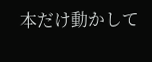本だけ動かして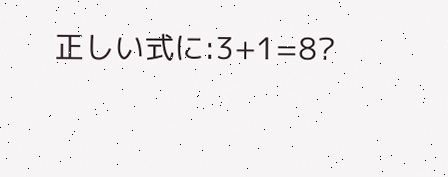正しい式に:3+1=8?